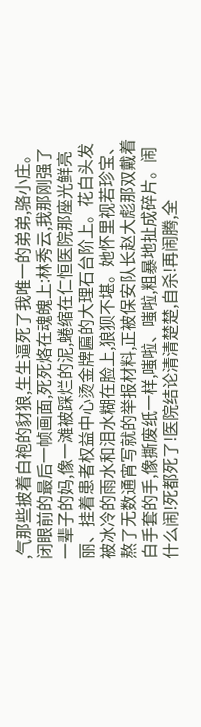,气那些披着白袍的豺狼,生生逼死了我唯一的弟弟,骆小庄。闭眼前的最后一帧画面,死死烙在魂魄上:林秀云,我那刚强了一辈子的妈,像一滩被踩烂的泥,蜷缩在仁恒医院那座光鲜亮丽、挂着患者权益中心烫金牌匾的大理石台阶上。花白头发被冰冷的雨水和泪水糊在脸上,狼狈不堪。她怀里视若珍宝、熬了无数通宵写就的举报材料,正被保安队长赵大彪那双戴着白手套的手,像撕废纸一样,嗤啦、嗤啦,粗暴地扯成碎片。闹什么闹!死都死了!医院结论清清楚楚,自杀!再闹腾,全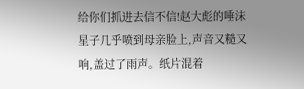给你们抓进去信不信!赵大彪的唾沫星子几乎喷到母亲脸上,声音又糙又响,盖过了雨声。纸片混着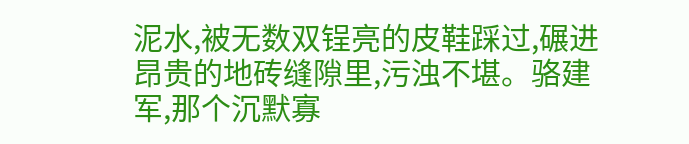泥水,被无数双锃亮的皮鞋踩过,碾进昂贵的地砖缝隙里,污浊不堪。骆建军,那个沉默寡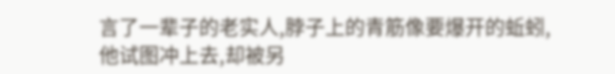言了一辈子的老实人,脖子上的青筋像要爆开的蚯蚓,他试图冲上去,却被另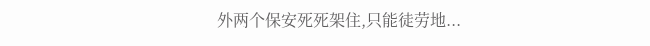外两个保安死死架住,只能徒劳地...